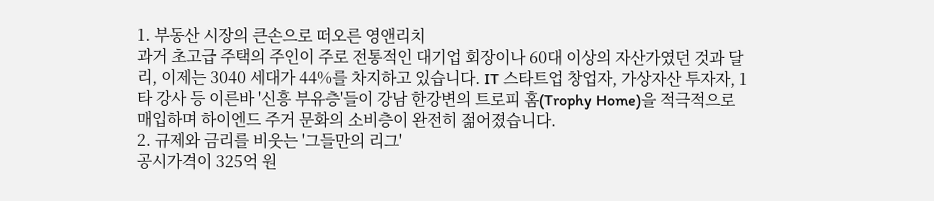1. 부동산 시장의 큰손으로 떠오른 영앤리치
과거 초고급 주택의 주인이 주로 전통적인 대기업 회장이나 60대 이상의 자산가였던 것과 달리, 이제는 3040 세대가 44%를 차지하고 있습니다. IT 스타트업 창업자, 가상자산 투자자, 1타 강사 등 이른바 '신흥 부유층'들이 강남 한강변의 트로피 홈(Trophy Home)을 적극적으로 매입하며 하이엔드 주거 문화의 소비층이 완전히 젊어졌습니다.
2. 규제와 금리를 비웃는 '그들만의 리그'
공시가격이 325억 원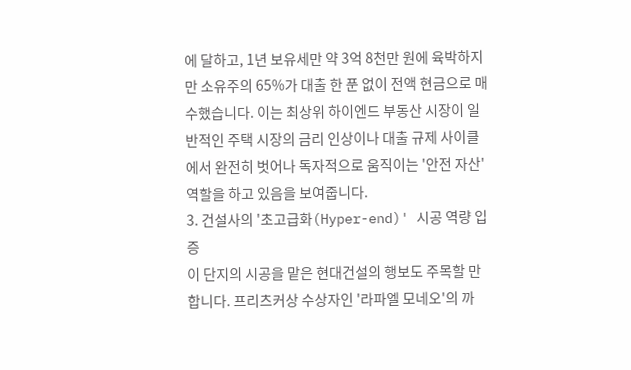에 달하고, 1년 보유세만 약 3억 8천만 원에 육박하지만 소유주의 65%가 대출 한 푼 없이 전액 현금으로 매수했습니다. 이는 최상위 하이엔드 부동산 시장이 일반적인 주택 시장의 금리 인상이나 대출 규제 사이클에서 완전히 벗어나 독자적으로 움직이는 '안전 자산' 역할을 하고 있음을 보여줍니다.
3. 건설사의 '초고급화(Hyper-end)' 시공 역량 입증
이 단지의 시공을 맡은 현대건설의 행보도 주목할 만합니다. 프리츠커상 수상자인 '라파엘 모네오'의 까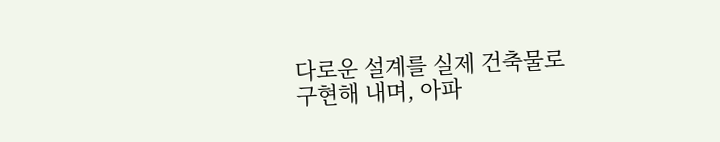다로운 설계를 실제 건축물로 구현해 내며, 아파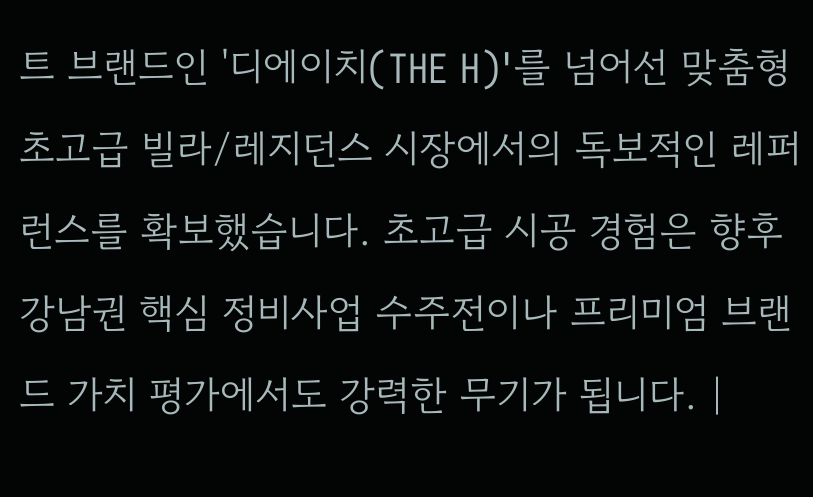트 브랜드인 '디에이치(THE H)'를 넘어선 맞춤형 초고급 빌라/레지던스 시장에서의 독보적인 레퍼런스를 확보했습니다. 초고급 시공 경험은 향후 강남권 핵심 정비사업 수주전이나 프리미엄 브랜드 가치 평가에서도 강력한 무기가 됩니다. |